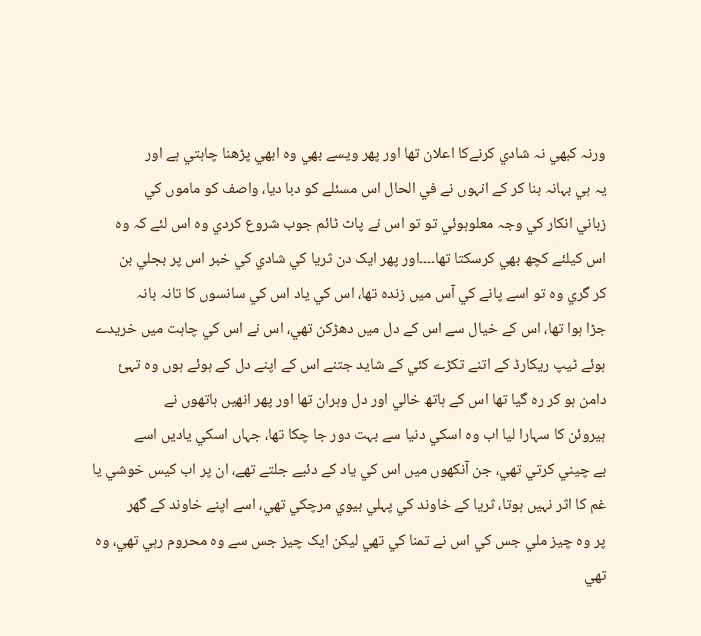ورنہ کبھي نہ شادي کرنےکا اعلان تھا اور پھر ويسے بھي وہ ابھي پڑھنا چاہتي ہے اور
يہ ہي بہانہ بنا کر کے انہوں نے في الحال اس مسئلے کو دبا ديا، واصف کو ماموں کي
زباني انکار کي وجہ معلوہوئي تو تو اس نے پاٹ ٹائم جوب شروع کردي وہ اس لئے کہ وہ
اس کيلئے کچھ بھي کرسکتا تھا۔۔۔۔اور پھر ايک دن ثريا کي شادي کي خبر اس پر بجلي بن
کر گري وہ تو اسے پانے کي آس ميں زندہ تھا، اس کي ياد اس کي سانسوں کا تانہ بانہ
جڑا ہوا تھا، اس کے خيال سے اس کے دل ميں دھڑکن تھي، اس نے اس کي چاہت ميں خريدے
ہوئے ٹيپ ريکارڈ کے اتنے تکڑے کئي کے شايد جتنے اس کے اپنے دل کے ہوئے ہوں وہ تہئ
دامن ہو کر رہ گيا تھا اس کے ہاتھ خالي اور دل وہران تھا اور پھر انھيں ہاتھوں نے
ہيروئن کا سہارا ليا اب وہ اسکي دنيا سے بہت دور جا چکا تھا، جہاں اسکي ياديں اسے
بے چيني کرتي تھي، جن آنکھوں ميں اس کي ياد کے دئيے جلتے تھے، ان پر اب کيس خوشي يا
غم کا اثر نہيں ہوتا، ثريا کے خاوند کي پہلي بيوي مرچکي تھي، اسے اپنے خاوند کے گھر
پر وہ چيز ملي جس کي اس نے تمنا کي تھي ليکن ايک چيز جس سے وہ محروم رہي تھي، وہ
تھي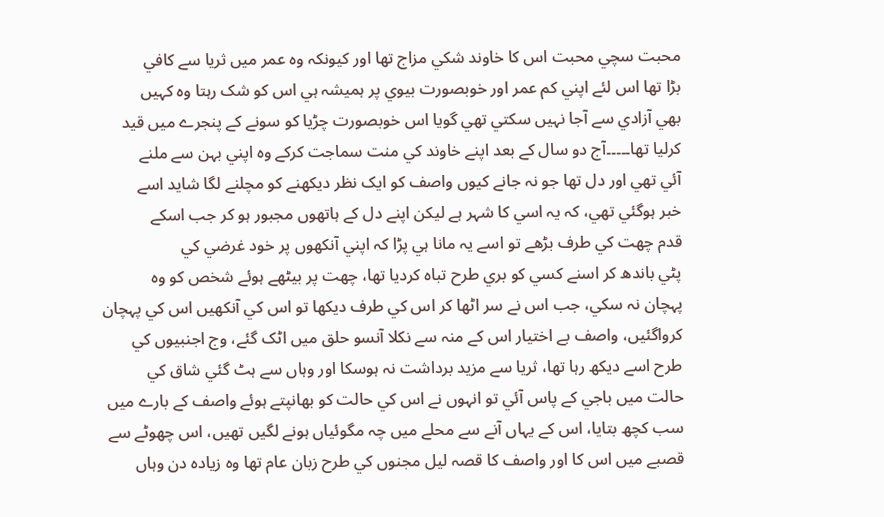محبت سچي محبت اس کا خاوند شکي مزاج تھا اور کيونکہ وہ عمر ميں ثريا سے کافي
بڑا تھا اس لئے اپني کم عمر اور خوبصورت بيوي پر ہميشہ ہي اس کو شک رہتا وہ کہيں
بھي آزادي سے آجا نہيں سکتي تھي گويا اس خوبصورت چڑيا کو سونے کے پنجرے ميں قيد
کرليا تھا۔۔۔۔۔آج دو سال کے بعد اپنے خاوند کي منت سماجت کرکے وہ اپني بہن سے ملنے
آئي تھي اور دل تھا جو نہ جانے کيوں واصف کو ايک نظر ديکھنے کو مچلنے لگا شايد اسے
خبر ہوگئي تھي، کہ يہ اسي کا شہر ہے ليکن اپنے دل کے ہاتھوں مجبور ہو کر جب اسکے
قدم چھت کي طرف بڑھے تو اسے يہ مانا ہي پڑا کہ اپني آنکھوں پر خود غرضي کي
پٹي باندھ کر اسنے کسي کو بري طرح تباہ کرديا تھا، چھت پر بيٹھے ہوئے شخص کو وہ
پہچان نہ سکي، جب اس نے سر اٹھا کر اس کي طرف ديکھا تو اس کي آنکھيں اس کي پہچان
کرواگئيں، واصف بے اختيار اس کے منہ سے نکلا آنسو حلق ميں اٹک گئے، وج اجنبيوں کي
طرح اسے ديکھ رہا تھا، ثريا سے مزيد برداشت نہ ہوسکا اور وہاں سے ہٹ گئي شاق کي
حالت ميں باجي کے پاس آئي تو انہوں نے اس کي حالت کو بھانپتے ہوئے واصف کے بارے ميں
سب کچھ بتايا، اس کے يہاں آنے سے محلے ميں چہ مگوئياں ہونے لگيں تھيں، اس چھوٹے سے
قصبے ميں اس کا اور واصف کا قصہ ليل مجنوں کي طرح زبان عام تھا وہ زيادہ دن وہاں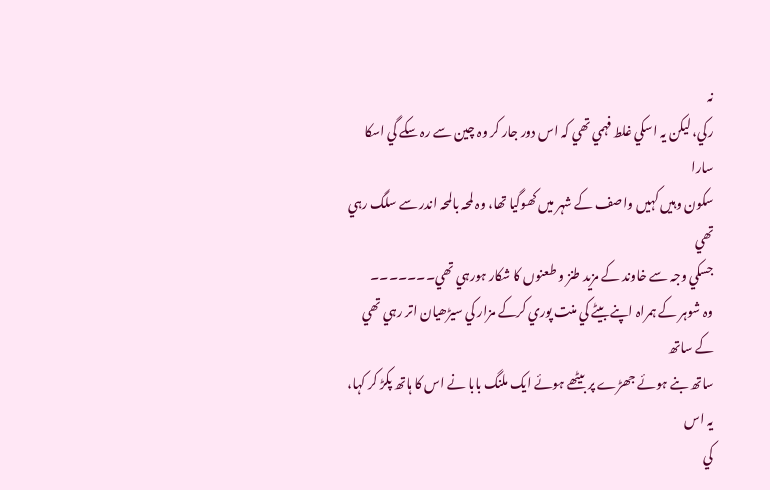نہ
رکي، ليکن يہ اسکي غلط فہمي تھي کہ اس دور جار کر وہ چين سے رہ سکے گي اسکا سارا
سکون وہيں کہيں واصف کے شہر ميں کھوگيا تھا، وہ لمحہ بالمحہ اندر سے سلگ رہي تھي
جسکي وجہ سے خاوند کے مزيد طنز و طعنوں کا شکار ہورہي تھي۔۔۔۔۔۔۔
وہ شوہر کے ہمراہ اپنے بيٹے کي منت پوري کرکے مزار کي سيڑھيان اتر رہي تھي کے ساتھ
ساتھ بنے ہوئے جھڑے پر بيٹھے ہوئے ايک ملنگ بابا نے اس کا ہاتھ پکڑ کر کہا، يہ اس
کي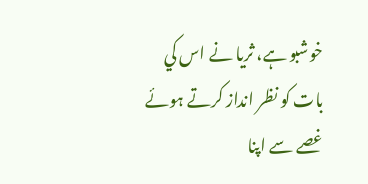خوشبو ہے، ثريا نے اس کي بات کو نظر انداز کرتے ہوئے غصے سے اپنا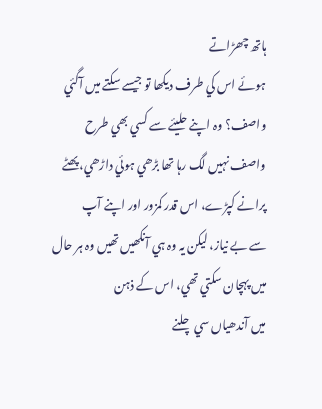ہاتھ چھڑاتے
ہوئے اس کي طرف ديکھا تو جيسے سکتے ميں آگئي واصف؟ وہ اپنے حليئے سے کسي بھي طرح
واصف نہيں لگ رہا تھا بڑھي ہوئي داڑھي، پھٹے پرانے کپڑے، اس قدر کمزور اور اپنے آپ
سے بے نياز، ليکن يہ وہ ہي آنکھيں تھيں وہ ہر حال ميں پہچان سکتي تھي، اس کے ذہن
ميں آندھياں سي چلنے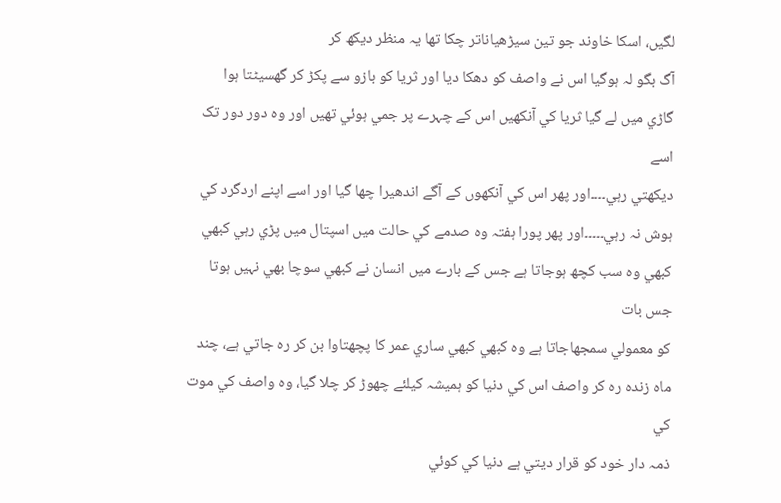لگيں، اسکا خاوند جو تين سيڑھياناتر چکا تھا يہ منظر ديکھ کر
آگ بگو لہ ہوگيا اس نے واصف کو دھکا ديا اور ثريا کو بازو سے پکڑ کر گھسيٹتا ہوا
گاڑي ميں لے گيا ثريا کي آنکھيں اس کے چہرے پر جمي ہوئي تھيں اور وہ دور دور تک اسے
ديکھتي رہي۔۔۔۔اور پھر اس کي آنکھوں کے آگے اندھيرا چھا گيا اور اسے اپنے اردگرد کي
ہوش نہ رہي۔۔۔۔۔اور پھر پورا ہفتہ وہ صدمے کي حالت ميں اسپتال ميں پڑي رہي کبھي
کبھي وہ سب کچھ ہوجاتا ہے جس کے بارے ميں انسان نے کبھي سوچا بھي نہيں ہوتا جس بات
کو معمولي سمجھاجاتا ہے وہ کبھي کبھي ساري عمر کا پچھتاوا بن کر رہ جاتي ہے، چند
ماہ زندہ رہ کر واصف اس کي دنيا کو ہميشہ کيلئے چھوڑ کر چلا گيا، وہ واصف کي موت کي
ذمہ دار خود کو قرار ديتي ہے دنيا کي کوئي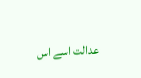عدالت اسے اس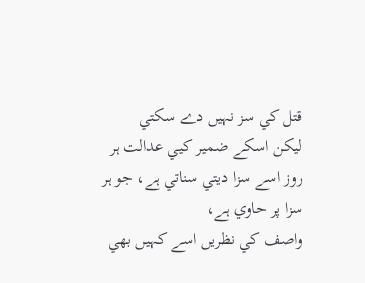قتل کي سز نہيں دے سکتي
ليکن اسکے ضمير کيي عدالت ہر روز اسے سزا ديتي سناتي ہے، جو ہر سزا پر حاوي ہے،
واصف کي نظريں اسے کہيں بھي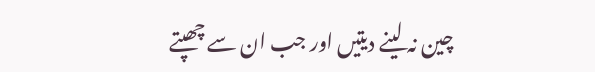چين نہ لينے ديتيں اور جب ان سے چھپتے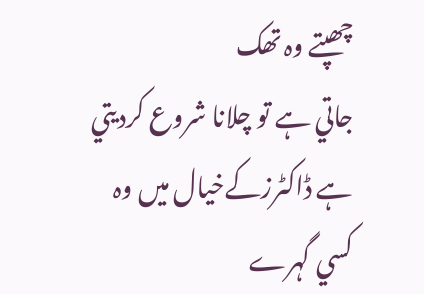چھپتے وہ تھک
جاتي ہے تو چلانا شروع کرديتي ہے ڈاکٹرزکےخيال ميں وہ کسي گہرے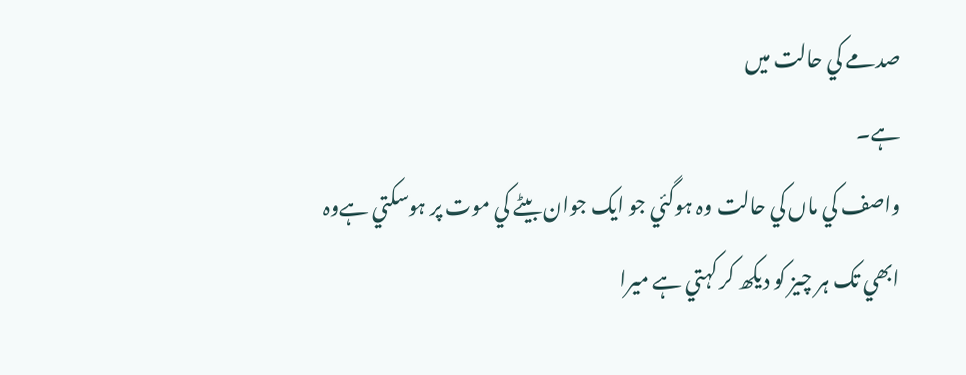صدمے کي حالت ميں
ہے۔
واصف کي ماں کي حالت وہ ہوگئي جو ايک جوان بيٹے کي موت پر ہوسکتي ہےوہ
ابھي تک ہر چيز کو ديکھ کر کہتي ہے ميرا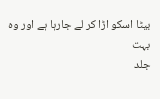بيٹا اسکو اڑا کر لے جارہا ہے اور وہ بہت
جلد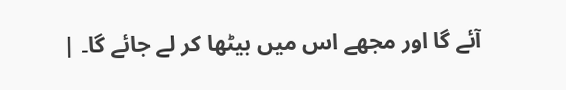آئے گا اور مجھے اس ميں بيٹھا کر لے جائے گا۔ |